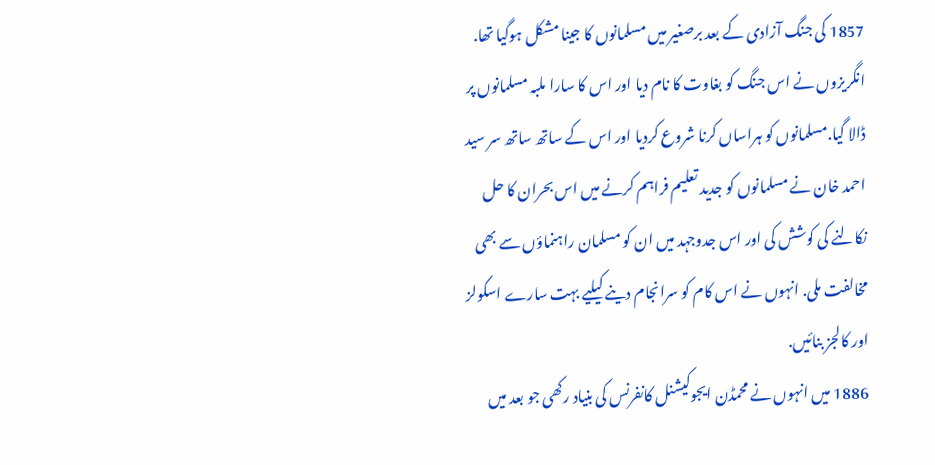1857 کی جنگ آزادی کے بعد برصغیر میں مسلمانوں کا جینا مشکل ہوگیا تھا. انگریزوں نے اس جنگ کو بغاوت کا نام دیا اور اس کا سارا ملبہ مسلمانوں پر ڈالا گیا.مسلمانوں کو ہراساں کرنا شروع کردیا اور اس کے ساتھ ساتھ سر سید احمد خان نے مسلمانوں کو جدید تعلیم فراہم کرنے میں اس بحران کا حل نکالنے کی کوشش کی اور اس جدوجہد میں ان کو مسلمان راہنماؤں سے بھی مخالفت ملی. انہوں نے اس کام کو سرانجام دینے کیلیے بہت سارے اسکولز اور کالجز بنائیں.
1886 میں انہوں نے محمڈن ایجوکیشنل کانفرنس کی بنیاد رکھی جو بعد میں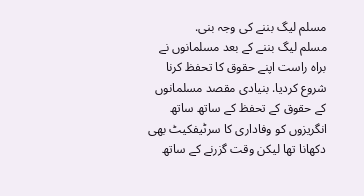مسلم لیگ بننے کی وجہ بنی.
مسلم لیگ بننے کے بعد مسلمانوں نے براہ راست اپنے حقوق کا تحفظ کرنا شروع کردیا. بنیادی مقصد مسلمانوں کے حقوق کے تحفظ کے ساتھ ساتھ انگریزوں کو وفاداری کا سرٹیفکیٹ بھی دکھانا تھا لیکن وقت گزرنے کے ساتھ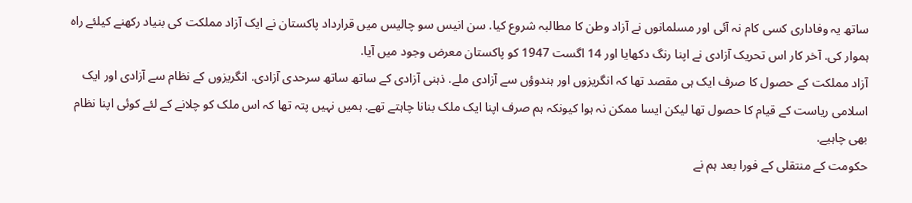ساتھ یہ وفاداری کسی کام نہ آئی اور مسلمانوں نے آزاد وطن کا مطالبہ شروع کیا. سن انیس سو چالیس میں قرارداد پاکستان نے ایک آزاد مملکت کی بنیاد رکھنے کیلئے راہ ہموار کی. آخر کار اس تحریک آزادی نے اپنا رنگ دکھایا اور 14 اگست 1947 کو پاکستان معرض وجود میں آیا.
آزاد مملکت کے حصول کا صرف ایک ہی مقصد تھا کہ انگریزوں اور ہندوؤں سے آزادی ملے. ذہنی آزادی کے ساتھ ساتھ سرحدی آزادی. انگریزوں کے نظام سے آزادی اور ایک اسلامی ریاست کے قیام کا حصول تھا لیکن ایسا ممکن نہ ہوا کیونکہ ہم صرف اپنا ایک ملک بنانا چاہتے تھے. ہمیں نہیں پتہ تھا کہ اس ملک کو چلانے کے لئے کوئی اپنا نظام بھی چاہیے.
حکومت کے منتقلی کے فورا بعد ہم نے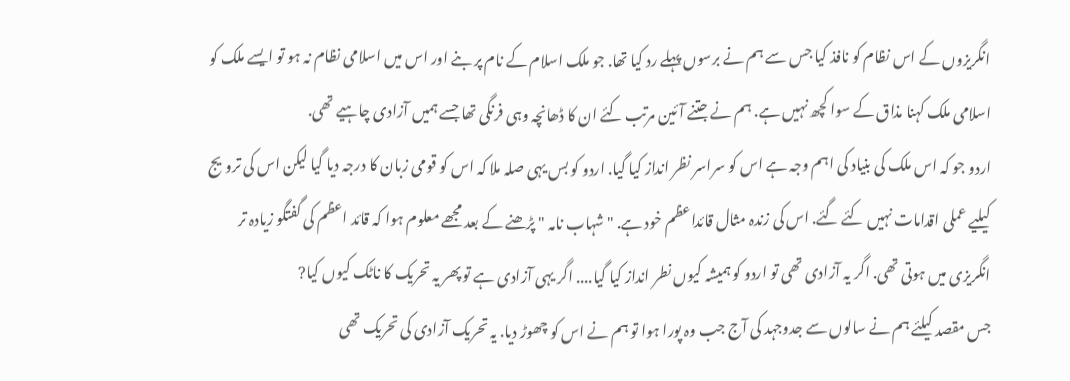انگریزوں کے اس نظام کو نافذ کیا جس سے ہم نے برسوں پہلے رد کیا تھا. جو ملک اسلام کے نام پر بنے اور اس میں اسلامی نظام نہ ہو تو ایسے ملک کو اسلامی ملک کہنا مذاق کے سوا کچھ نہیں ہے. ہم نے جتنے آئین مرتب کئے ان کا ڈھانچہ وہی فرنگی تھا جسے ہمیں آزادی چاہیے تھی.
اردو جو کہ اس ملک کی بنیاد کی اہم وجہ ہے اس کو سراسر نظر انداز کیا گیا. اردو کو بس یہی صلہ ملا کہ اس کو قومی زبان کا درجہ دیا گیا لیکن اس کی ترویج کیلیے عملی اقدامات نہیں کئے گئے. اس کی زندہ مثال قائداعظم خود ہے. "شہاب نامہ " پڑھنے کے بعد مجھے معلوم ہوا کہ قائد اعظم کی گفتگو زیادہ تر انگریزی میں ہوتی تھی. اگر یہ آزادی تھی تو اردو کو ہمیشہ کیوں نطر انداز کیا گیا.... اگر یہی آزادی ہے تو پھر یہ تحریک کا ناٹک کیوں کیا?
جس مقصد کیلئے ہم نے سالوں سے جدوجہد کی آج جب وہ پورا ہوا تو ہم نے اس کو چھوڑ دیا. یہ تحریک آزادی کی تحریک تھی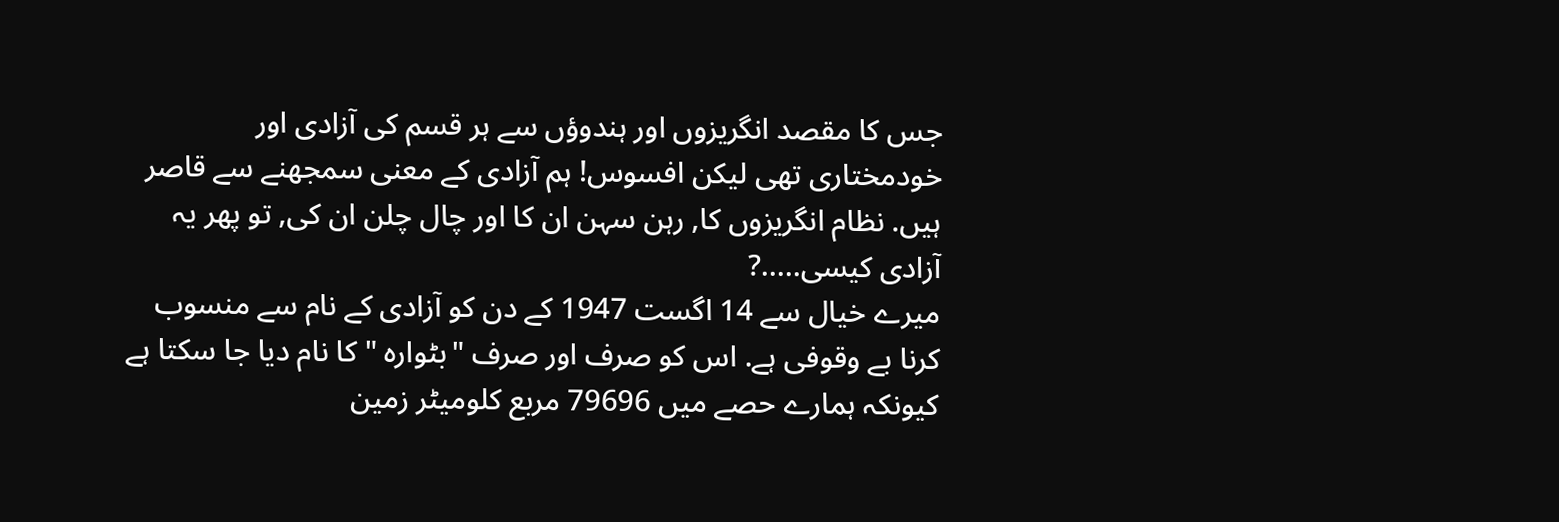جس کا مقصد انگریزوں اور ہندوؤں سے ہر قسم کی آزادی اور خودمختاری تھی لیکن افسوس! ہم آزادی کے معنی سمجھنے سے قاصر ہیں. نظام انگریزوں کا, رہن سہن ان کا اور چال چلن ان کی, تو پھر یہ آزادی کیسی.....?
میرے خیال سے 14 اگست 1947 کے دن کو آزادی کے نام سے منسوب کرنا بے وقوفی ہے. اس کو صرف اور صرف "بٹوارہ " کا نام دیا جا سکتا ہے کیونکہ ہمارے حصے میں 79696 مربع کلومیٹر زمین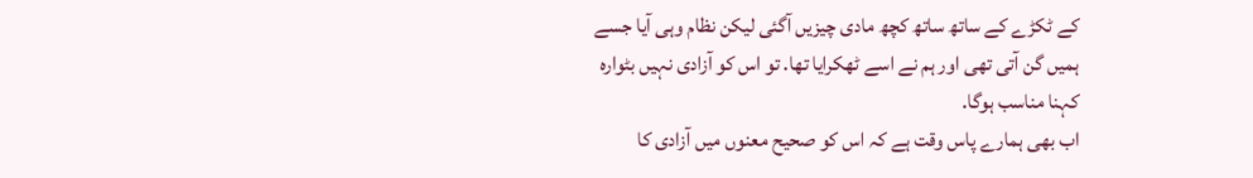کے ٹکڑے کے ساتھ ساتھ کچھ مادی چیزیں آگئی لیکن نظام وہی آیا جسے ہمیں گن آتی تھی اور ہم نے اسے ٹھکرایا تھا. تو اس کو آزادی نہیں بٹوارہ کہنا مناسب ہوگا.
اب بھی ہمارے پاس وقت ہے کہ اس کو صحیح معنوں میں آزادی کا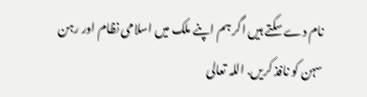نام دے سکتے ہیں اگر ہم اپنے ملک میں اسلامی نظام اور رہن سہن کو نافذ کریں. اللہ تعالی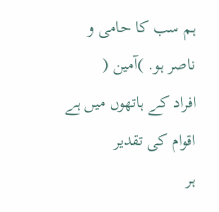ہم سب کا حامی و ناصر ہو. )آمین (
افراد کے ہاتھوں میں ہے اقوام کی تقدیر
ہر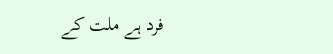فرد ہے ملت کے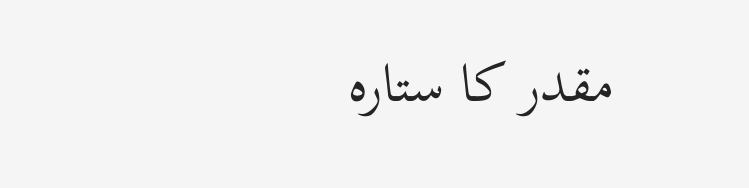مقدر کا ستارہ